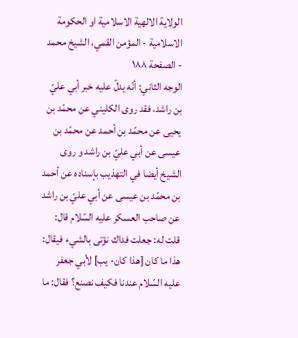الولاية الالهية الاسلامية او الحكومة الاسلامية - المؤمن القمي، الشيخ محمد - الصفحة ١٨٨
الوجه الثاني: أنّه يدلّ عليه خبر أبي عليّ بن راشد، فقد روى الكليني عن محمّد بن يحيى عن محمّد بن أحمد عن محمّد بن عيسى عن أبي عليّ بن راشد و روى الشيخ أيضا في التهذيب بإسناده عن أحمد بن محمّد بن عيسى عن أبي عليّ بن راشد عن صاحب العسكر عليه السّلام قال: قلت له: جعلت فداك نؤتى بالشيء فيقال: هذا ما كان [هذا كان- يب] لأبي جعفر عليه السّلام عندنا فكيف نصنع؟ فقال: ما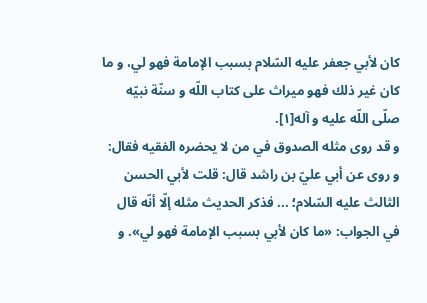كان لأبي جعفر عليه السّلام بسبب الإمامة فهو لي، و ما كان غير ذلك فهو ميراث على كتاب اللّه و سنّة نبيّه صلّى اللّه عليه و آله[١].
و قد روى مثله الصدوق في من لا يحضره الفقيه فقال: و روى عن أبي عليّ بن راشد قال: قلت لأبي الحسن الثالث عليه السّلام؛ ... فذكر الحديث مثله إلّا أنّه قال في الجواب: «ما كان لأبي بسبب الإمامة فهو لي». و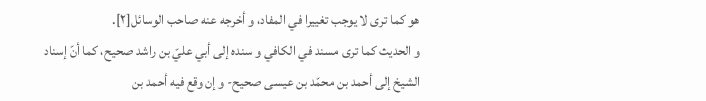هو كما ترى لا يوجب تغييرا في المفاد، و أخرجه عنه صاحب الوسائل[٢].
و الحديث كما ترى مسند في الكافي و سنده إلى أبي عليّ بن راشد صحيح، كما أنّ إسناد الشيخ إلى أحمد بن محمّد بن عيسى صحيح- و إن وقع فيه أحمد بن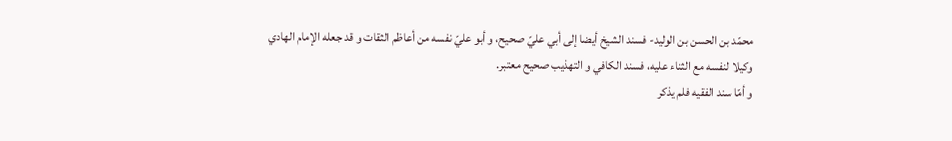محمّد بن الحسن بن الوليد- فسند الشيخ أيضا إلى أبي عليّ صحيح، و أبو عليّ نفسه من أعاظم الثقات و قد جعله الإمام الهادي وكيلا لنفسه مع الثناء عليه، فسند الكافي و التهذيب صحيح معتبر.
و أمّا سند الفقيه فلم يذكر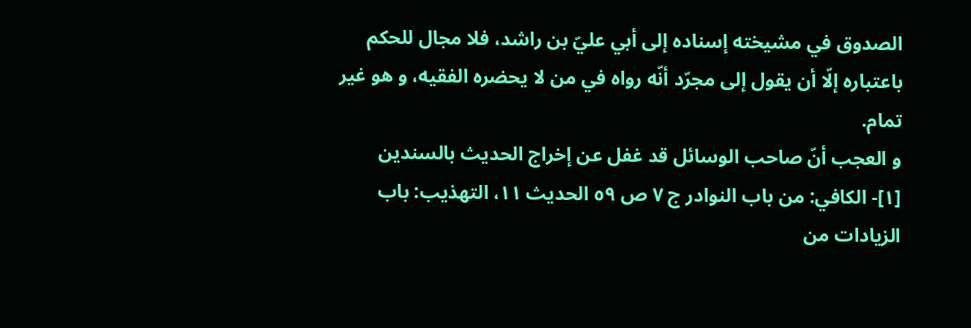الصدوق في مشيخته إسناده إلى أبي عليّ بن راشد، فلا مجال للحكم باعتباره إلّا أن يقول إلى مجرّد أنّه رواه في من لا يحضره الفقيه، و هو غير تمام.
و العجب أنّ صاحب الوسائل قد غفل عن إخراج الحديث بالسندين
[١]- الكافي: من باب النوادر ج ٧ ص ٥٩ الحديث ١١، التهذيب: باب الزيادات من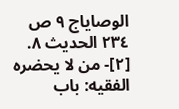الوصاياج ٩ ص ٢٣٤ الحديث ٨.
[٢]- من لا يحضره الفقيه: باب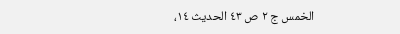الخمس ج ٢ ص ٤٣ الحديث ١٤،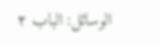الوسائل: الباب ٢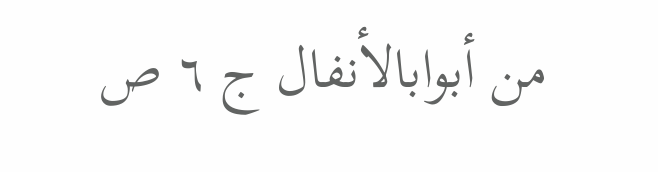من أبوابالأنفال ج ٦ ص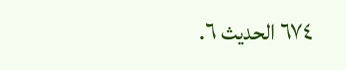٦٧٤ الحديث ٦.